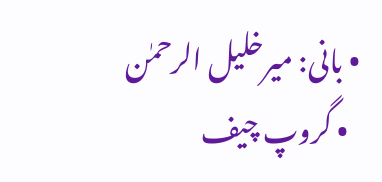• بانی: میرخلیل الرحمٰن
  • گروپ چیف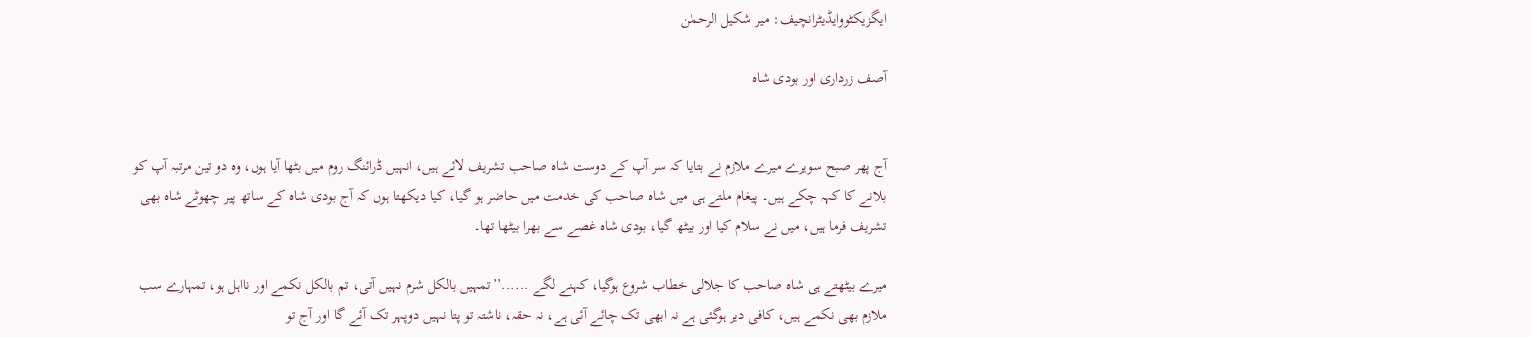ایگزیکٹووایڈیٹرانچیف: میر شکیل الرحمٰن

آصف زرداری اور بودی شاہ


آج پھر صبح سویرے میرے ملازم نے بتایا کہ سر آپ کے دوست شاہ صاحب تشریف لائے ہیں، انہیں ڈرائنگ روم میں بٹھا آیا ہوں، وہ دو تین مرتبہ آپ کو بلانے کا کہہ چکے ہیں۔ پیغام ملتے ہی میں شاہ صاحب کی خدمت میں حاضر ہو گیا، کیا دیکھتا ہوں کہ آج بودی شاہ کے ساتھ پیر چھوٹے شاہ بھی تشریف فرما ہیں، میں نے سلام کیا اور بیٹھ گیا، بودی شاہ غصے سے بھرا بیٹھا تھا۔

میرے بیٹھتے ہی شاہ صاحب کا جلالی خطاب شروع ہوگیا، کہنے لگے ......’’تمہیں بالکل شرم نہیں آتی، تم بالکل نکمے اور نااہل ہو، تمہارے سب ملازم بھی نکمے ہیں، کافی دیر ہوگئی ہے نہ ابھی تک چائے آئی ہے، نہ حقہ، ناشتہ تو پتا نہیں دوپہر تک آئے گا اور آج تو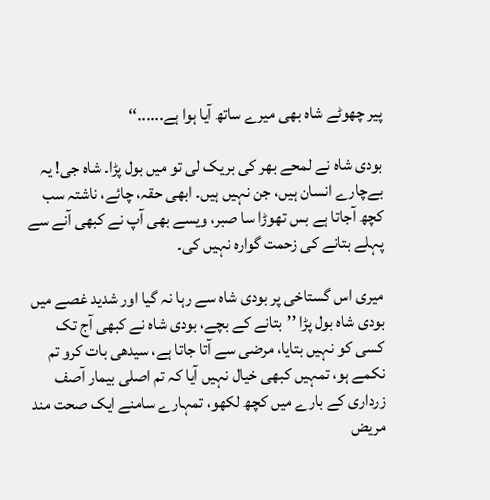پیر چھوٹے شاہ بھی میرے ساتھ آیا ہوا ہے......‘‘

بودی شاہ نے لمحے بھر کی بریک لی تو میں بول پڑا۔ شاہ جی! یہ بےچارے انسان ہیں، جن نہیں ہیں۔ ابھی حقہ، چائے، ناشتہ سب کچھ آجاتا ہے بس تھوڑا سا صبر، ویسے بھی آپ نے کبھی آنے سے پہلے بتانے کی زحمت گوارہ نہیں کی۔

میری اس گستاخی پر بودی شاہ سے رہا نہ گیا اور شدید غصے میں بودی شاہ بول پڑا ’’بتانے کے بچے، بودی شاہ نے کبھی آج تک کسی کو نہیں بتایا، مرضی سے آتا جاتا ہے، سیدھی بات کرو تم نکمے ہو، تمہیں کبھی خیال نہیں آیا کہ تم اصلی بیمار آصف زرداری کے بارے میں کچھ لکھو، تمہارے سامنے ایک صحت مند مریض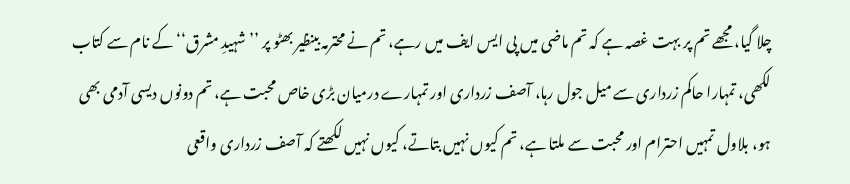چلا گیا، مجھے تم پر بہت غصہ ہے کہ تم ماضی میں پی ایس ایف میں رہے، تم نے محترمہ بینظیر بھٹو پر ’’شہیدِ مشرق‘‘ کے نام سے کتاب لکھی، تمہارا حاکم زرداری سے میل جول رہا، آصف زرداری اور تمہارے درمیان بڑی خاص محبت ہے، تم دونوں دیسی آدمی بھی ہو، بلاول تمہیں احترام اور محبت سے ملتا ہے، تم کیوں نہیں بتاتے، کیوں نہیں لکھتے کہ آصف زرداری واقعی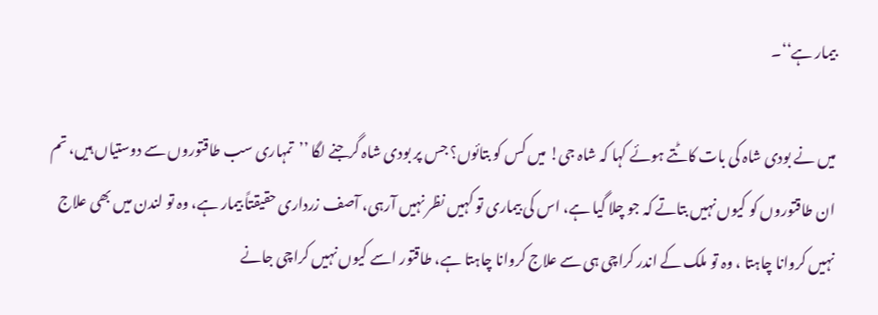بیمار ہے‘‘۔

میں نے بودی شاہ کی بات کاٹتے ہوئے کہا کہ شاہ جی! میں کس کو بتائوں؟ جس پر بودی شاہ گرجنے لگا ’’تمہاری سب طاقتوروں سے دوستیاں ہیں، تم ان طاقتوروں کو کیوں نہیں بتاتے کہ جو چلا گیا ہے، اس کی بیماری تو کہیں نظر نہیں آرہی، آصف زرداری حقیقتاً بیمار ہے، وہ تو لندن میں بھی علاج نہیں کروانا چاہتا ، وہ تو ملک کے اندر کراچی ہی سے علاج کروانا چاہتا ہے، طاقتور اسے کیوں نہیں کراچی جانے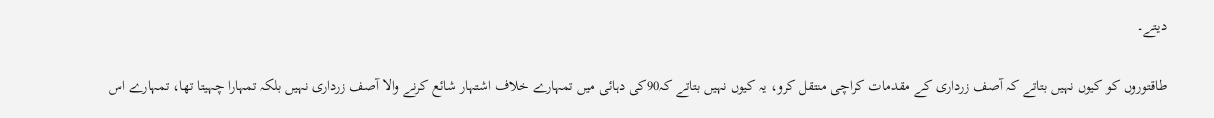دیتے۔

طاقتوروں کو کیوں نہیں بتاتے کہ آصف زرداری کے مقدمات کراچی منتقل کرو، یہ کیوں نہیں بتاتے کہ90کی دہائی میں تمہارے خلاف اشتہار شائع کرنے والا آصف زرداری نہیں بلکہ تمہارا چہیتا تھا، تمہارے اس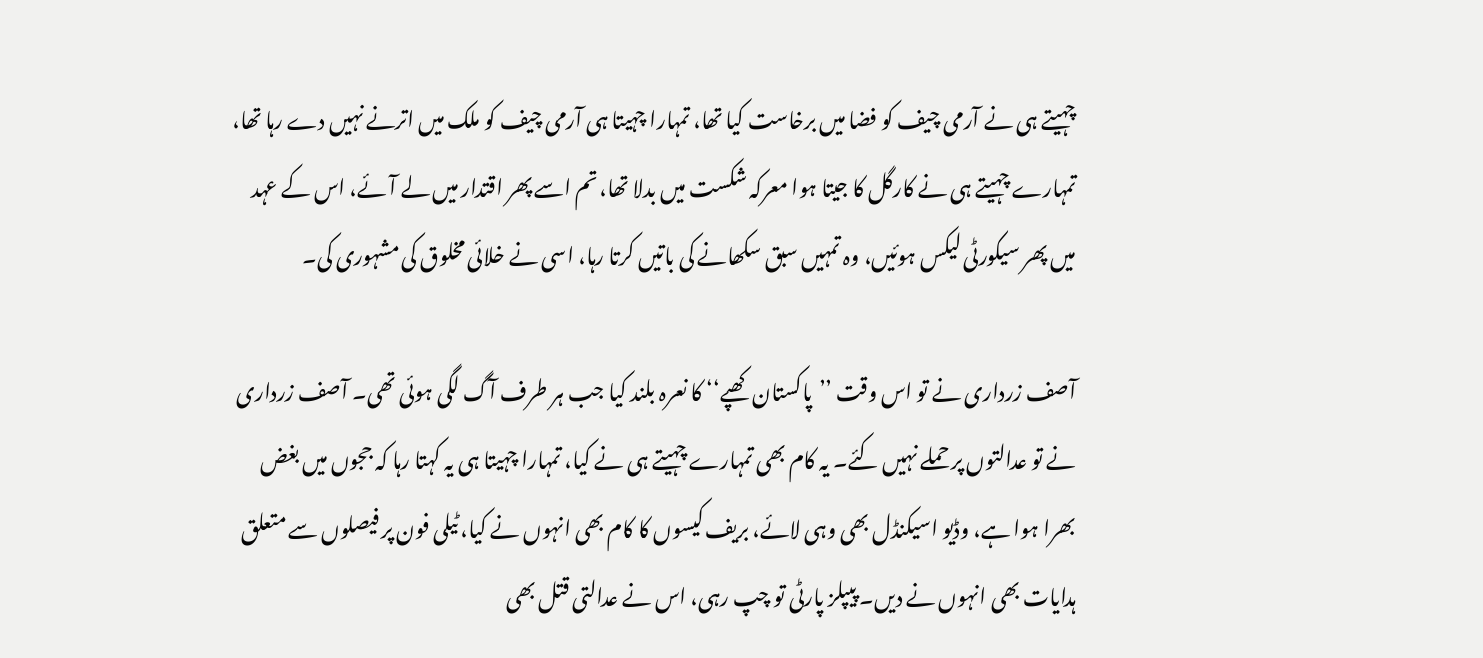چہیتے ہی نے آرمی چیف کو فضا میں برخاست کیا تھا، تمہارا چہیتا ہی آرمی چیف کو ملک میں اترنے نہیں دے رہا تھا، تمہارے چہیتے ہی نے کارگل کا جیتا ہوا معرکہ شکست میں بدلا تھا، تم اسے پھر اقتدار میں لے آئے، اس کے عہد میں پھر سیکورٹی لیکس ہوئیں، وہ تمہیں سبق سکھانے کی باتیں کرتا رہا، اسی نے خلائی مخلوق کی مشہوری کی۔

آصف زرداری نے تو اس وقت ’’پاکستان کھپے‘‘ کا نعرہ بلند کیا جب ہر طرف آگ لگی ہوئی تھی۔ آصف زرداری نے تو عدالتوں پر حملے نہیں کئے۔ یہ کام بھی تمہارے چہیتے ہی نے کیا، تمہارا چہیتا ہی یہ کہتا رہا کہ ججوں میں بغض بھرا ہوا ہے، وڈیو اسیکنڈل بھی وہی لائے، بریف کیسوں کا کام بھی انہوں نے کیا، ٹیلی فون پر فیصلوں سے متعلق ہدایات بھی انہوں نے دیں۔ پیپلز پارٹی تو چپ رہی، اس نے عدالتی قتل بھی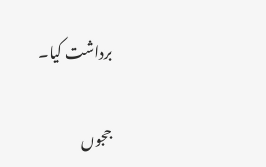برداشت کیا۔

ججوں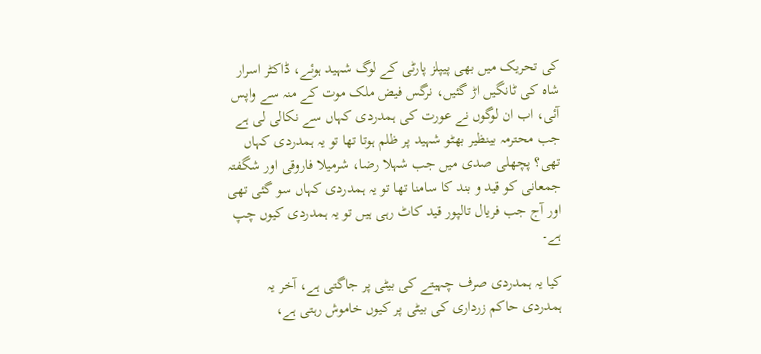کی تحریک میں بھی پیپلز پارٹی کے لوگ شہید ہوئے، ڈاکٹر اسرار شاہ کی ٹانگیں اڑ گئیں، نرگس فیض ملک موت کے منہ سے واپس آئی، اب ان لوگوں نے عورت کی ہمدردی کہاں سے نکالی لی ہے جب محترمہ بینظیر بھٹو شہید پر ظلم ہوتا تھا تو یہ ہمدردی کہاں تھی؟ پچھلی صدی میں جب شہلا رضا، شرمیلا فاروقی اور شگفتہ جمعانی کو قید و بند کا سامنا تھا تو یہ ہمدردی کہاں سو گئی تھی اور آج جب فریال تالپور قید کاٹ رہی ہیں تو یہ ہمدردی کیوں چپ ہے۔

کیا یہ ہمدردی صرف چہیتے کی بیٹی پر جاگتی ہے، آخر یہ ہمدردی حاکم زرداری کی بیٹی پر کیوں خاموش رہتی ہے،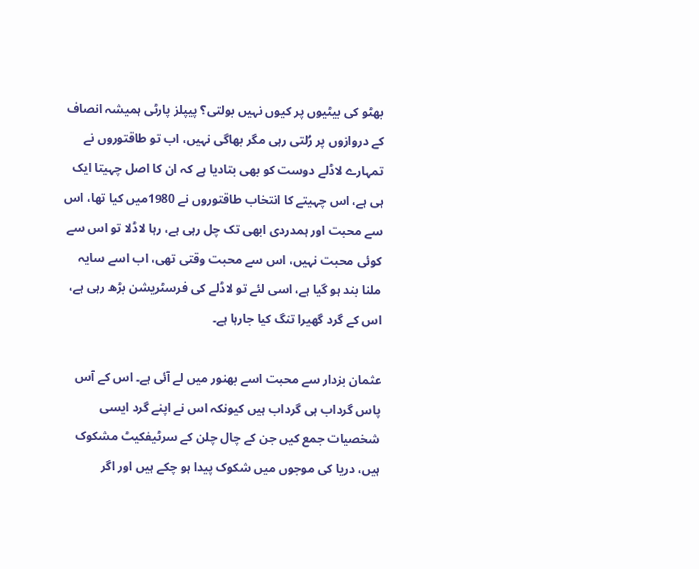بھٹو کی بیٹیوں پر کیوں نہیں بولتی؟ پیپلز پارٹی ہمیشہ انصاف کے دروازوں پر رُلتی رہی مگر بھاگی نہیں، اب تو طاقتوروں نے تمہارے لاڈلے دوست کو بھی بتادیا ہے کہ ان کا اصل چہیتا ایک ہی ہے، اس چہیتے کا انتخاب طاقتوروں نے 1980میں کیا تھا، اس سے محبت اور ہمدردی ابھی تک چل رہی ہے، رہا لاڈلا تو اس سے کوئی محبت نہیں، اس سے محبت وقتی تھی، اب اسے سایہ ملنا بند ہو گیا ہے، اسی لئے تو لاڈلے کی فرسٹریشن بڑھ رہی ہے، اس کے گرد گھیرا تنگ کیا جارہا ہے۔

عثمان بزدار سے محبت اسے بھنور میں لے آئی ہے۔ اس کے آس پاس گرداب ہی گرداب ہیں کیونکہ اس نے اپنے گرد ایسی شخصیات جمع کیں جن کے چال چلن کے سرٹیفکیٹ مشکوک ہیں، دریا کی موجوں میں شکوک پیدا ہو چکے ہیں اور اگر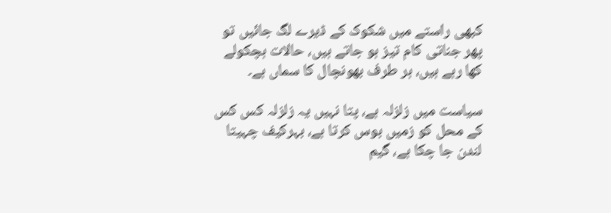کبھی راستے میں شکوک کے ڈیرے لگ جائیں تو پھر جناتی کام تیز ہو جاتے ہیں، حالات ہچکولے کھا رہے ہیں، ہر طرف بھونچال کا سماں ہے۔

سیاست میں زلزلہ ہے، پتا نہیں یہ زلزلہ کس کس کے محل کو زمیں بوس کرتا ہے، بہرکیف چہیتا لندن جا چکا ہے، گیم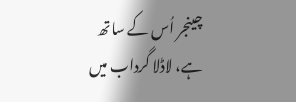چینجر اُس کے ساتھ ہے، لاڈلا گرداب میں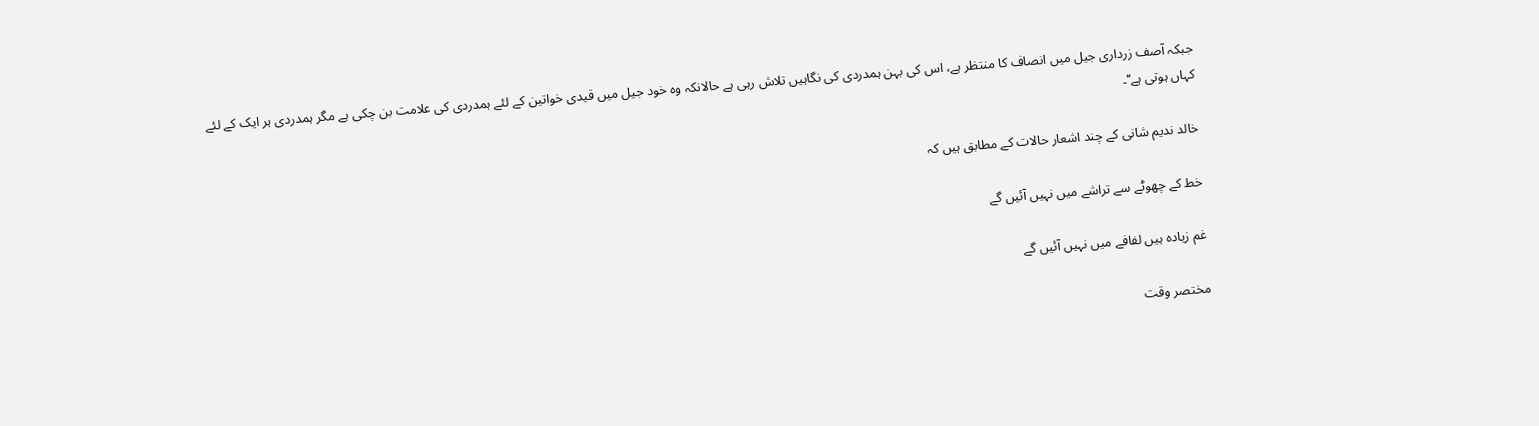جبکہ آصف زرداری جیل میں انصاف کا منتظر ہے، اس کی بہن ہمدردی کی نگاہیں تلاش رہی ہے حالانکہ وہ خود جیل میں قیدی خواتین کے لئے ہمدردی کی علامت بن چکی ہے مگر ہمدردی ہر ایک کے لئے کہاں ہوتی ہے‘‘۔

خالد ندیم شانی کے چند اشعار حالات کے مطابق ہیں کہ

خط کے چھوٹے سے تراشے میں نہیں آئیں گے

غم زیادہ ہیں لفافے میں نہیں آئیں گے

مختصر وقت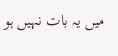میں یہ بات نہیں ہو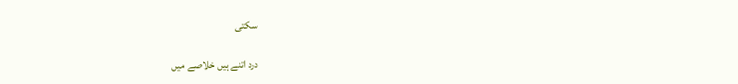سکتی

درد اتنے ہیں خلاصے میں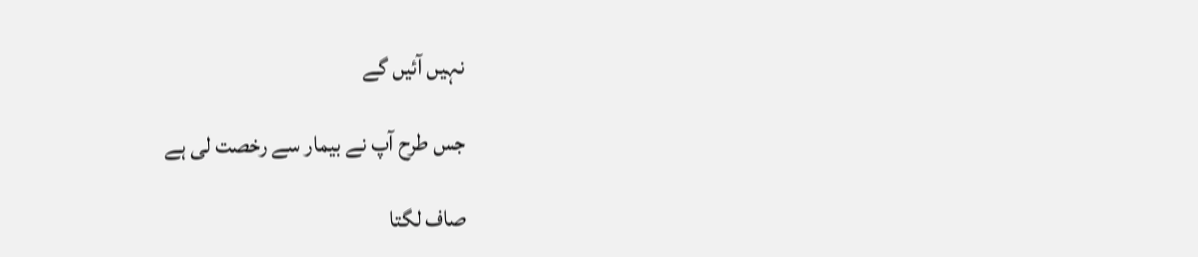نہیں آئیں گے

جس طرح آپ نے بیمار سے رخصت لی ہے

صاف لگتا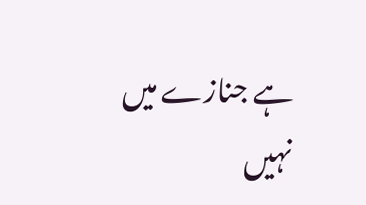ہے جنازے میں نہیں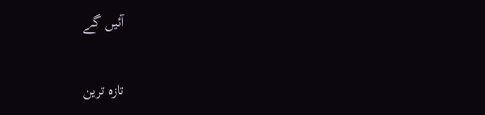آئیں گے

تازہ ترین